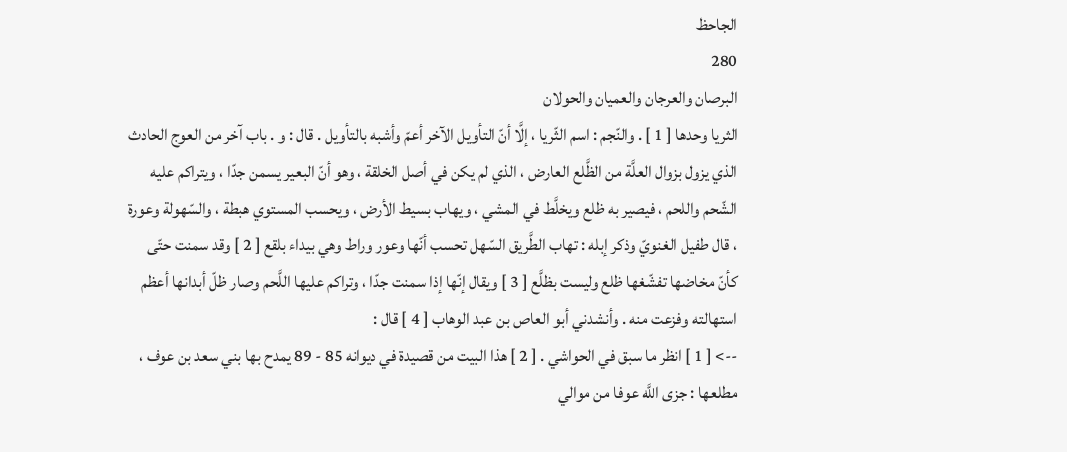الجاحظ
280
البرصان والعرجان والعميان والحولان
الثريا وحدها [ 1 ] . والنّجم : اسم الثّريا ، إلَّا أنّ التأويل الآخر أعمّ وأشبه بالتأويل . قال : و . باب آخر من العوج الحادث الذي يزول بزوال العلَّة من الظَّلع العارض ، الذي لم يكن في أصل الخلقة ، وهو أنّ البعير يسمن جدّا ، ويتراكم عليه الشّحم واللحم ، فيصير به ظلع ويخلَّط في المشي ، ويهاب بسيط الأرض ، ويحسب المستوي هبطة ، والسّهولة وعورة ، قال طفيل الغنويّ وذكر إبله : تهاب الطَّريق السّهل تحسب أنّها وعور وراط وهي بيداء بلقع [ 2 ] وقد سمنت حتّى كأنّ مخاضها تفشّغها ظلع وليست بظلَّع [ 3 ] ويقال إنّها إذا سمنت جدّا ، وتراكم عليها اللَّحم وصار ظلّ أبدانها أعظم استهالته وفزعت منه . وأنشدني أبو العاص بن عبد الوهاب [ 4 ] قال :
--> [ 1 ] انظر ما سبق في الحواشي . [ 2 ] هذا البيت من قصيدة في ديوانه 85 - 89 يمدح بها بني سعد بن عوف ، مطلعها : جزى اللَّه عوفا من موالي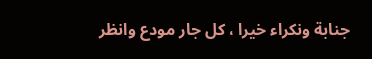جنابة ونكراء خيرا ، كل جار مودع وانظر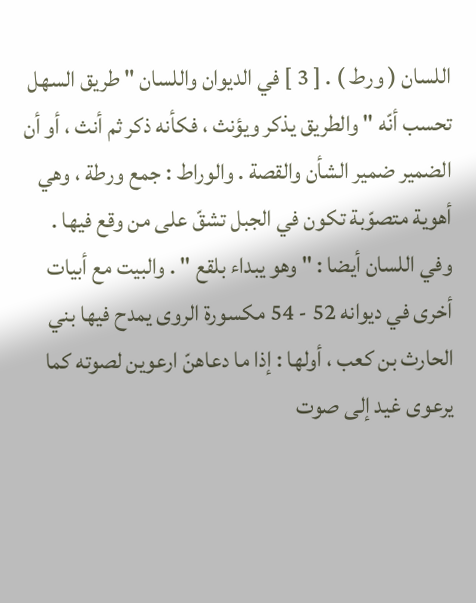اللسان ( ورط ) . [ 3 ] في الديوان واللسان " طريق السهل تحسب أنّه " والطريق يذكر ويؤنث ، فكأنه ذكر ثم أنث ، أو أن الضمير ضمير الشأن والقصة . والوراط : جمع ورطة ، وهي أهوية متصوّبة تكون في الجبل تشقّ على من وقع فيها . وفي اللسان أيضا : " وهو يبداء بلقع " . والبيت مع أبيات أخرى في ديوانه 52 - 54 مكسورة الروى يمدح فيها بني الحارث بن كعب ، أولها : إذا ما دعاهنّ ارعوين لصوته كما يرعوى غيد إلى صوت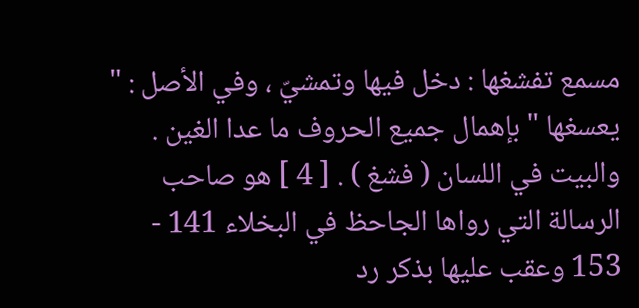مسمع تفشغها : دخل فيها وتمشيّ ، وفي الأصل : " يعسغها " بإهمال جميع الحروف ما عدا الغين . والبيت في اللسان ( فشغ ) . [ 4 ] هو صاحب الرسالة التي رواها الجاحظ في البخلاء 141 - 153 وعقب عليها بذكر رد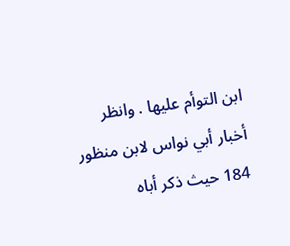ابن التوأم عليها . وانظر أخبار أبي نواس لابن منظور 184 حيث ذكر أباه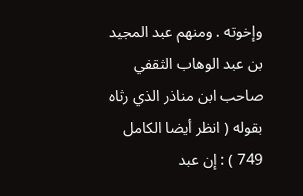وإخوته . ومنهم عبد المجيد بن عبد الوهاب الثقفي صاحب ابن مناذر الذي رثاه بقوله ( انظر أيضا الكامل 749 ) : إن عبد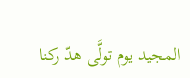المجيد يوم تولَّى هدّ ركنا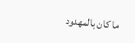ما كان بالمهدود